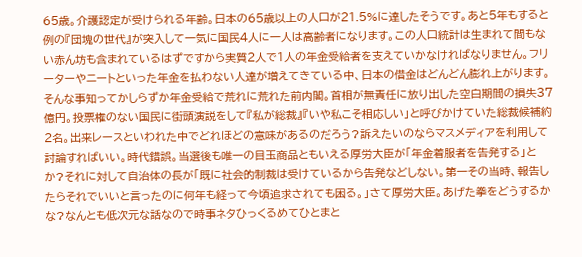65歳。介護認定が受けられる年齢。日本の65歳以上の人口が21.5%に達したそうです。あと5年もすると例の『団塊の世代』が突入して一気に国民4人に一人は高齢者になります。この人口統計は生まれて間もない赤ん坊も含まれているはずですから実質2人で1人の年金受給者を支えていかなければなりません。フリーターやニートといった年金を払わない人達が増えてきている中、日本の借金はどんどん膨れ上がります。そんな事知ってかしらずか年金受給で荒れに荒れた前内閣。首相が無責任に放り出した空白期間の損失37億円。投票権のない国民に街頭演説をして『私が総裁』『いや私こそ相応しい」と呼びかけていた総裁候補約2名。出来レースといわれた中でどれほどの意味があるのだろう?訴えたいのならマスメディアを利用して討論すればいい。時代錯誤。当選後も唯一の目玉商品ともいえる厚労大臣が「年金着服者を告発する」とか?それに対して自治体の長が「既に社会的制裁は受けているから告発などしない。第一その当時、報告したらそれでいいと言ったのに何年も経って今頃追求されても困る。」さて厚労大臣。あげた拳をどうするかな?なんとも低次元な話なので時事ネタひっくるめてひとまと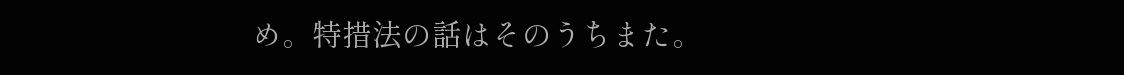め。特措法の話はそのうちまた。